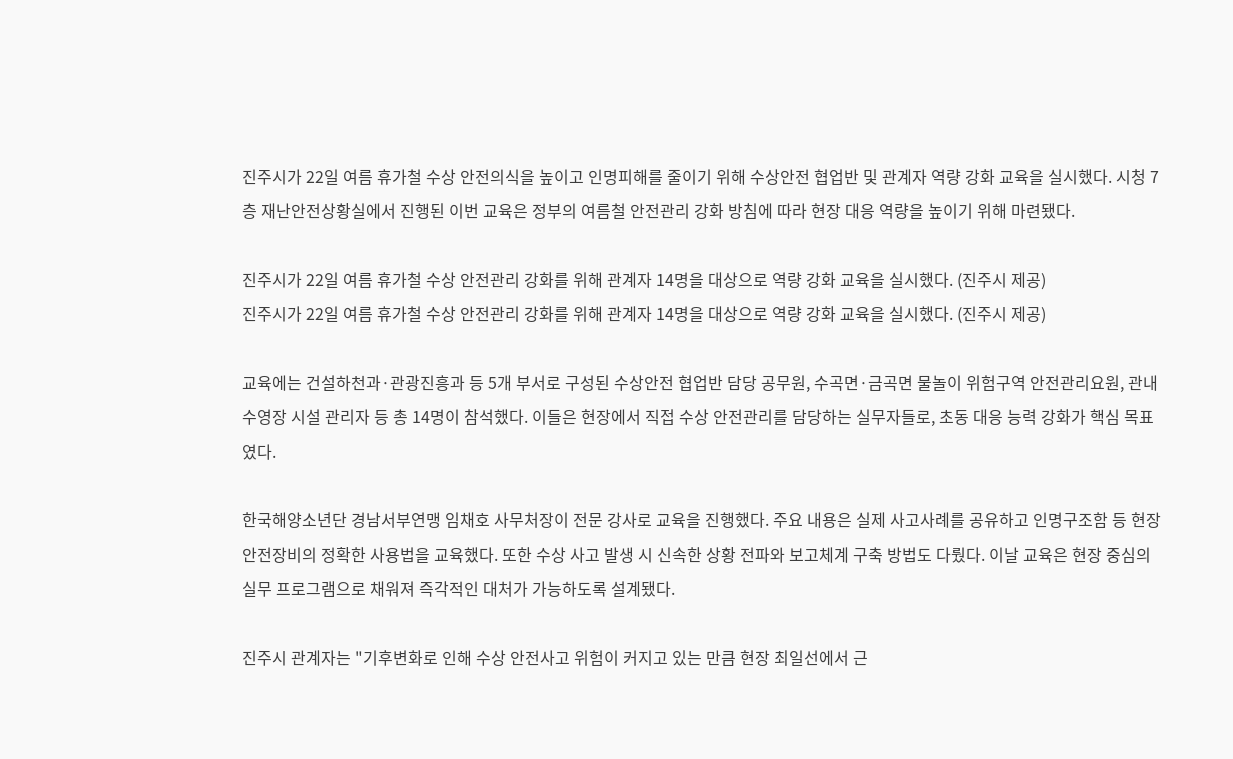진주시가 22일 여름 휴가철 수상 안전의식을 높이고 인명피해를 줄이기 위해 수상안전 협업반 및 관계자 역량 강화 교육을 실시했다. 시청 7층 재난안전상황실에서 진행된 이번 교육은 정부의 여름철 안전관리 강화 방침에 따라 현장 대응 역량을 높이기 위해 마련됐다.

진주시가 22일 여름 휴가철 수상 안전관리 강화를 위해 관계자 14명을 대상으로 역량 강화 교육을 실시했다. (진주시 제공)
진주시가 22일 여름 휴가철 수상 안전관리 강화를 위해 관계자 14명을 대상으로 역량 강화 교육을 실시했다. (진주시 제공)

교육에는 건설하천과·관광진흥과 등 5개 부서로 구성된 수상안전 협업반 담당 공무원, 수곡면·금곡면 물놀이 위험구역 안전관리요원, 관내 수영장 시설 관리자 등 총 14명이 참석했다. 이들은 현장에서 직접 수상 안전관리를 담당하는 실무자들로, 초동 대응 능력 강화가 핵심 목표였다.

한국해양소년단 경남서부연맹 임채호 사무처장이 전문 강사로 교육을 진행했다. 주요 내용은 실제 사고사례를 공유하고 인명구조함 등 현장 안전장비의 정확한 사용법을 교육했다. 또한 수상 사고 발생 시 신속한 상황 전파와 보고체계 구축 방법도 다뤘다. 이날 교육은 현장 중심의 실무 프로그램으로 채워져 즉각적인 대처가 가능하도록 설계됐다.

진주시 관계자는 "기후변화로 인해 수상 안전사고 위험이 커지고 있는 만큼 현장 최일선에서 근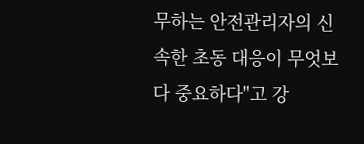무하는 안전관리자의 신속한 초동 대응이 무엇보다 중요하다"고 강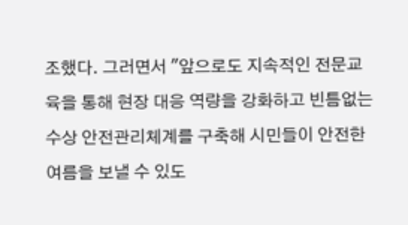조했다. 그러면서 "앞으로도 지속적인 전문교육을 통해 현장 대응 역량을 강화하고 빈틈없는 수상 안전관리체계를 구축해 시민들이 안전한 여름을 보낼 수 있도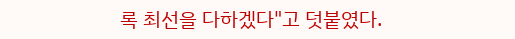록 최선을 다하겠다"고 덧붙였다.